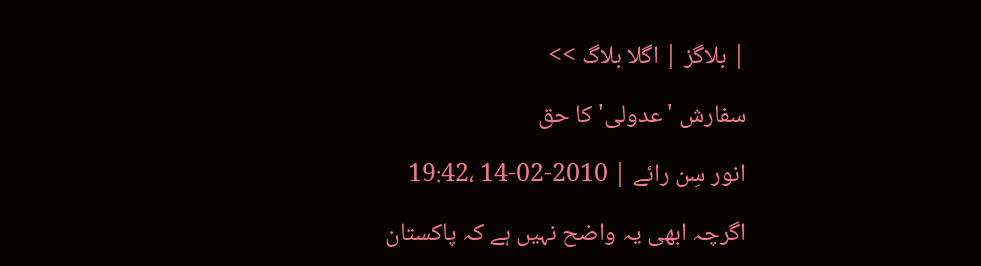| بلاگز | اگلا بلاگ >>

سفارش 'عدولی' کا حق

انور سِن رائے | 2010-02-14 ،19:42

اگرچہ ابھی یہ واضح نہیں ہے کہ پاکستان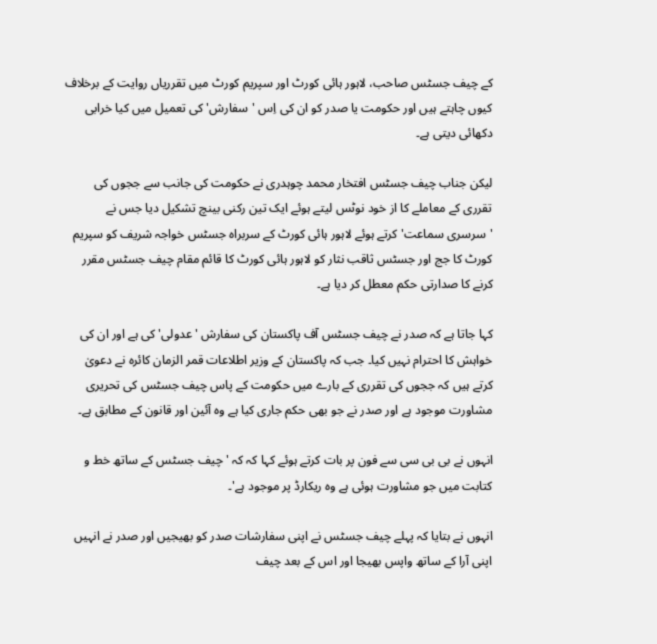کے چیف جسٹس صاحب، لاہور ہائی کورٹ اور سپریم کورٹ میں تقرریاں روایت کے برخلاف کیوں چاہتے ہیں اور حکومت یا صدر کو ان کی اِس 'سفارش' کی تعمیل میں کیا خرابی دکھائی دیتی ہے۔

لیکن جناب چیف جسٹس افتخار محمد چوہدری نے حکومت کی جانب سے ججوں کی تقرری کے معاملے کا از خود نوٹس لیتے ہوئے ایک تین رکنی بینچ تشکیل دیا جس نے 'سرسری سماعت' کرتے ہوئے لاہور ہائی کورٹ کے سربراہ جسٹس خواجہ شریف کو سپریم کورٹ کا جج اور جسٹس ثاقب نثار کو لاہور ہائی کورٹ کا قائم مقام چیف جسٹس مقرر کرنے کا صدارتی حکم معطل کر دیا ہے۔

کہا جاتا ہے کہ صدر نے چیف جسٹس آف پاکستان کی سفارش 'عدولی' کی ہے اور ان کی خواہش کا احترام نہیں کیا۔ جب کہ پاکستان کے وزیر اطلاعات قمر الزمان کائرہ نے دعویٰ کرتے ہیں کہ ججوں کی تقرری کے بارے میں حکومت کے پاس چیف جسٹس کی تحریری مشاورت موجود ہے اور صدر نے جو بھی حکم جاری کیا ہے وہ آئین اور قانون کے مطابق ہے۔

انہوں نے بی بی سی سے فون پر بات کرتے ہوئے کہا کہ کہ 'چیف جسٹس کے ساتھ خط و کتابت میں جو مشاورت ہوئی ہے وہ ریکارڈ پر موجود ہے'۔

انہوں نے بتایا کہ پہلے چیف جسٹس نے اپنی سفارشات صدر کو بھیجیں اور صدر نے انہیں اپنی آرا کے ساتھ واپس بھیجا اور اس کے بعد چیف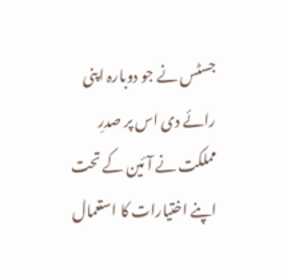جسٹس نے جو دوبارہ اپنی رائے دی اس پر صدرِ مملکت نے آئین کے تحت اپنے اختیارات کا استعمال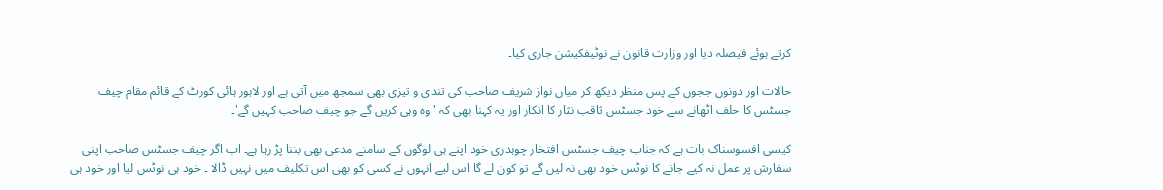کرتے ہوئے فیصلہ دیا اور وزارت قانون نے نوٹیفکیشن جاری کیا۔

حالات اور دونوں ججوں کے پس منظر دیکھ کر میاں نواز شریف صاحب کی تندی و تیزی بھی سمجھ میں آتی ہے اور لاہور ہائی کورٹ کے قائم مقام چیف جسٹس کا حلف اٹھانے سے خود جسٹس ثاقب نثار کا انکار اور یہ کہنا بھی کہ 'وہ وہی کریں گے جو چیف صاحب کہیں گے'۔

کیسی افسوسناک بات ہے کہ جناب چیف جسٹس افتخار چوہدری خود اپنے ہی لوگوں کے سامنے مدعی بھی بننا پڑ رہا ہے۔ اب اگر چیف جسٹس صاحب اپنی سفارش پر عمل نہ کیے جانے کا نوٹس خود بھی نہ لیں گے تو کون لے گا اس لیے انہوں نے کسی کو بھی اس تکلیف میں نہیں ڈالا ۔ خود ہی نوٹس لیا اور خود ہی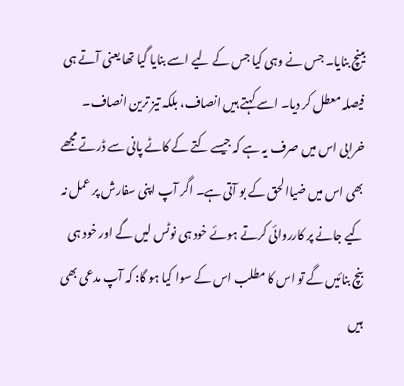بینچ بنایا۔ جس نے وہی کیا جس کے لیے اسے بنایا گیا تھا یعنی آتے ہی فیصلہ معطل کر دیا۔ اسے کہتے ہیں انصاف، بلکہ تیز ترین انصاف۔ خرابی اس میں صرف یہ ہے کہ جیسے کتے کے کاٹے پانی سے ڈرتے مجھے بھی اس میں ضیاالحق کے بو آتی ہے۔ اگر آپ اپنی سفارش پر عمل نہ کیے جانے پر کارروائی کرتے ہوئے خود ہی نوٹس لیں گے اور خود ہی بنچ بنائیں گے تو اس کا مطلب اس کے سوا کیا ہو گا: کہ آپ مدعی بھی ہیں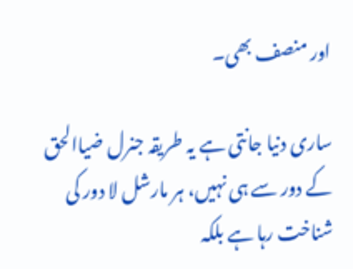اور منصف بھی۔

ساری دنیا جانتی ہے یہ طریقہ جنرل ضیاالحق کے دور سے ہی نہیں، ہر مارشل لا دور کی شناخت رہا ہے بلکہ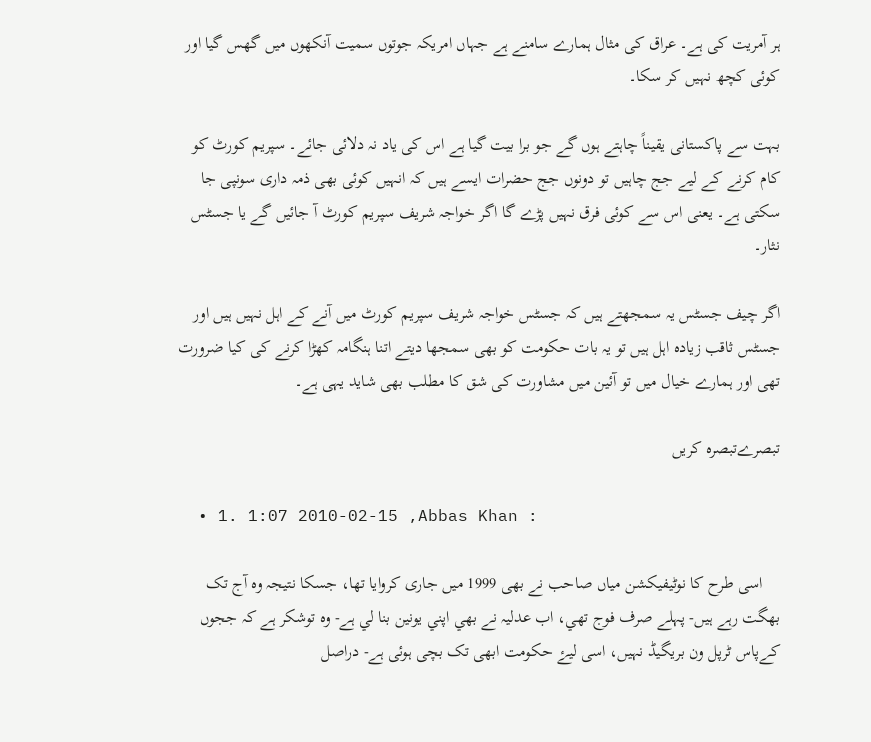ہر آمریت کی ہے۔ عراق کی مثال ہمارے سامنے ہے جہاں امریکہ جوتوں سمیت آنکھوں میں گھس گیا اور کوئی کچھ نہیں کر سکا۔

بہت سے پاکستانی یقیناً چاہتے ہوں گے جو برا بیت گیا ہے اس کی یاد نہ دلائی جائے۔ سپریم کورٹ کو کام کرنے کے لیے جج چاہیں تو دونوں جج حضرات ایسے ہیں کہ انہیں کوئی بھی ذمہ داری سونپی جا سکتی ہے۔ یعنی اس سے کوئی فرق نہیں پڑے گا اگر خواجہ شریف سپریم کورٹ آ جائیں گے یا جسٹس نثار۔

اگر چیف جسٹس یہ سمجھتے ہیں کہ جسٹس خواجہ شریف سپریم کورٹ میں آنے کے اہل نہیں ہیں اور جسٹس ثاقب زیادہ اہل ہیں تو یہ بات حکومت کو بھی سمجھا دیتے اتنا ہنگامہ کھڑا کرنے کی کیا ضرورت تھی اور ہمارے خیال میں تو آئین میں مشاورت کی شق کا مطلب بھی شاید یہی ہے۔

تبصرےتبصرہ کریں

  • 1. 1:07 2010-02-15 ,Abbas Khan :

    اسی طرح کا نوٹيفيکشن مياں صاحب نے بھی 1999 ميں جاری کروايا تھا، جسکا نتيجہ وہ آج تک بھگت رہے ہيں- پہلے صرف فوج تھي، اب عدليہ نے بھي اپني يونين بنا لي ہے- وہ توشکر ہے کہ ججوں کےپاس ٹرپل ون بريگيڈ نہيں، اسی ليۓ حکومت ابھی تک بچی ہوئی ہے- دراصل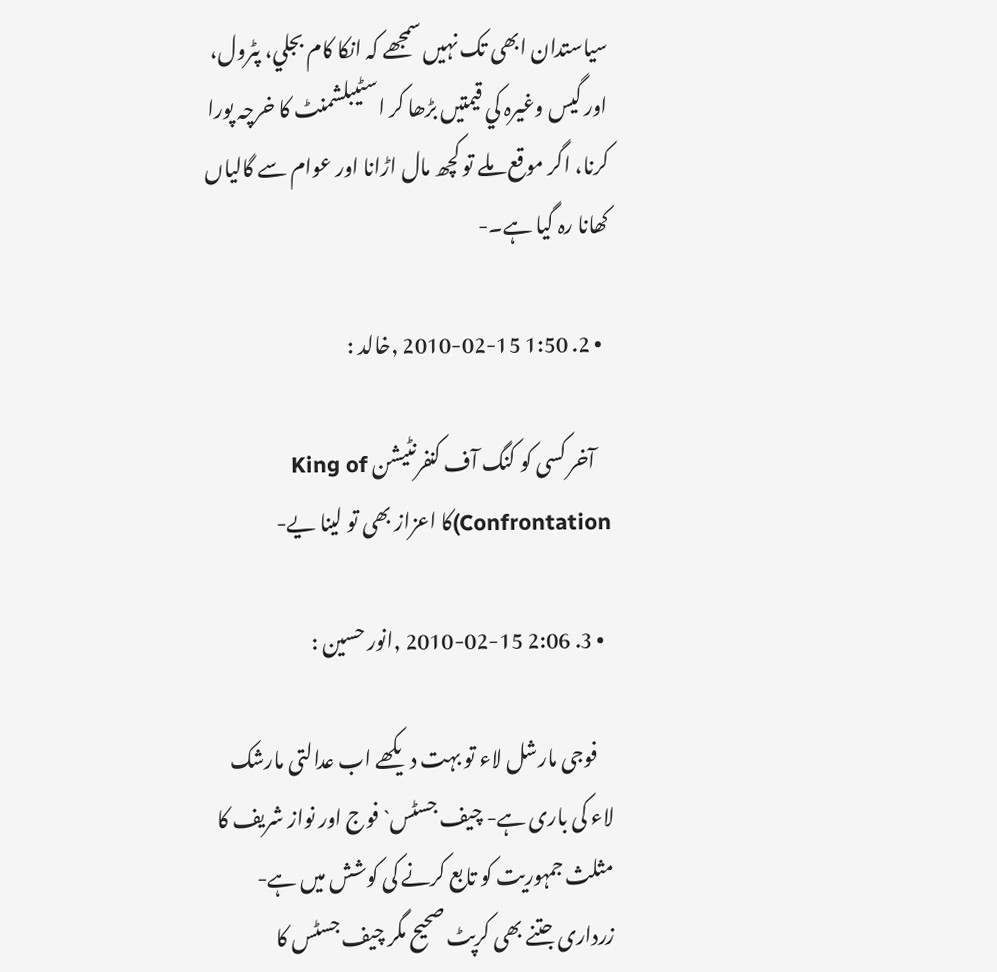سياستدان ابھی تک نہيں سمجھے کہ انکا کام بجلي، پٹرول، اور گيس وغيرہ کي قيمتيں بڑھا کر اسٹيبلشمنٹ کا خرچہ پورا کرنا، اگر موقع ملے تو کچھ مال اڑانا اور عوام سے گالياں کھانا رہ گيا ہے۔-

  • 2. 1:50 2010-02-15 ,خالد :

    آخر کسی کو کنگ آف کنفرنٹيشن King of Confrontation)کا اعزاز بھی تو لينا يے-

  • 3. 2:06 2010-02-15 ,انور حسين :

    فوجی مارشل لاء تو بہت ديکھے اب عدالتی مارشک لاء کی باری ہے- چيف جسٹس` فوج اور نواز شريف کا مثلث جمہوريت کو تابع کرنے کی کوشش ميں ہے- زرداری جتنے بھی کرپٹ صحيح مگر چيف جسٹس کا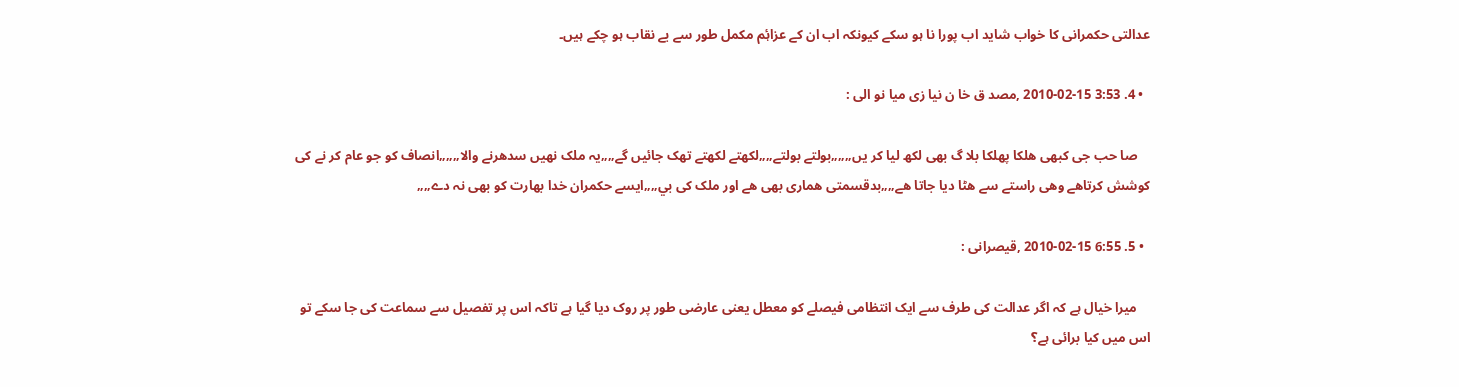عدالتی حکمرانی کا خواب شايد اب پورا نا ہو سکے کيونکہ اب ان کے عزاۂم مکمل طور سے بے نقاب ہو چکے ہيں۔

  • 4. 3:53 2010-02-15 ,مصد ق خا ن نيا زی ميا نو الی :

    صا حب جی کبھی ھلکا پھلکا بلا گ بھی لکھ ليا کر يں„„„بولتے بولتے„„لکھتے لکھتے تھک جائيں گے„„يہ ملک نھيں سدھرنے والا„„„انصاف کو جو عام کر نے کی کوشش کرتاھے وھی راستے سے ھٹا ديا جاتا ھے„„بدقسمتی ھماری بھی ھے اور ملک کی بي„„ايسے حکمران خدا بھارت کو بھی نہ دے„„

  • 5. 6:55 2010-02-15 ,قیصرانی :

    میرا خیال ہے کہ اگر عدالت کی طرف سے ایک انتظامی فیصلے کو معطل یعنی عارضی طور پر روک دیا گیا ہے تاکہ اس پر تفصیل سے سماعت کی جا سکے تو اس میں کیا برائی ہے؟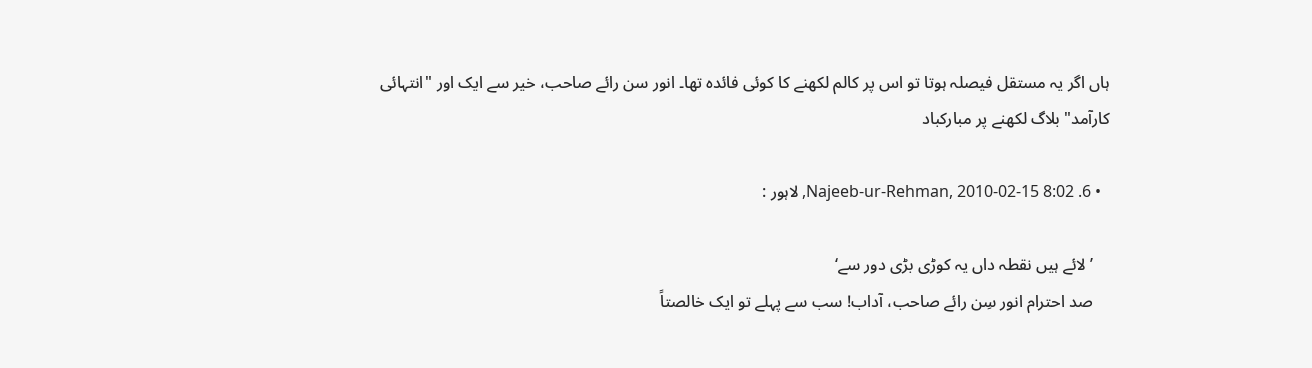ہاں اگر یہ مستقل فیصلہ ہوتا تو اس پر کالم لکھنے کا کوئی فائدہ تھا۔ انور سن رائے صاحب، خیر سے ایک اور "انتہائی کارآمد" بلاگ لکھنے پر مبارکباد

  • 6. 8:02 2010-02-15 ,Najeeb-ur-Rehman, لاہور :

    ’لائے ہیں نقطہ داں یہ کوڑی بڑی دور سے‘
    صد احترام انور سِن رائے صاحب، آداب! سب سے پہلے تو ایک خالصتاً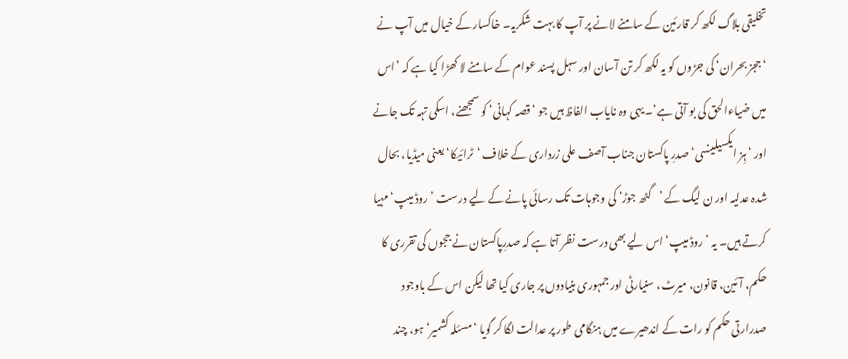تخلیقی بلاگ لکھ کر قارئین کے سامنے لانے پر آپ کا بہت شکریہ۔ خاکسار کے خیال میں آپ نے ‘ججز بحران‘ کی جڑوں کو یہ لکھ کر تن آسان اور سہل پسند عوام کے سامنے لا کھڑا کیا ہے کہ ’اس میں ضیاءالحق کی بو آتی ہے‘۔ یہی وہ نایاب الفاظ ہیں جو ‘قصہ کہانی‘ کو سمجھنے، اسکی تہہ تک جانے اور ‘ہِز ایکسیلینسی‘ صدرِ پاکستان جناب آصف علی زرداری کے خلاف ‘ٹرائیکا‘ یعنی میڈیا، بحال شدہ عدلیہ اور ن لیگ کے ’گٹھ جوڑ‘ کی وجوہات تک رسائی پانے کے لیے درست ’روڈ میپ‘ مہیا کرتے ہیں۔ یہ ’روڈ میپ‘ اس لیے بھی درست نظر آتا ہے کہ صدرِپاکستان نے ججوں کی تقرری کا حکم، آئین، قانون، میرٹ، سنیارٹی اور جمہوری بنیادوں پر جاری کیا تھا لیکن اس کے باوجود صدرارتی حکم کو رات کے اندھیرے میں ہنگامی طور پر عدالت لگا کر گویا ‘مسئلہ کشمیر‘ ہو، چند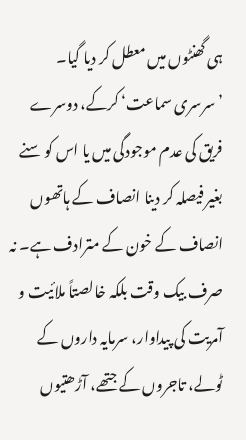ہی گھنٹوں میں معطل کر دیا گیا۔ ’سرسری سماعت‘ کرکے، دوسرے فریق کی عدم موجودگی میں یا اس کو سنے بغیر فیصلہ کر دینا انصاف کے ہاتھوں انصاف کے خون کے مترادف ہے۔ نہ صرف بیک وقت بلکہ خالصتاً ملائیت و آمریت کی پیداوار، سرمایہ داروں کے ٹولے، تاجروں کے جتھے، آڑھتیوں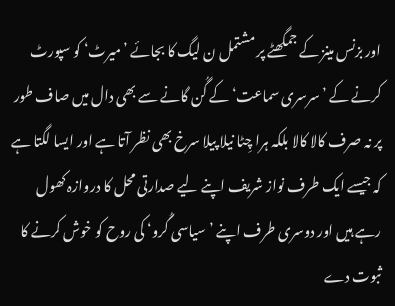اور بزنس مینز کے جمگھٹے پر مشتمل ن لیگ کا بجائے ’میرٹ‘ کو سپورٹ کرنے کے ’سرسری سماعت‘ کے گُن گانے سے بھی دال میں صاف طور پر نہ صرف کالا کالا بلکہ ہرا چِٹا نیلا پیلا سرخ بھی نظر آتا ہے اور ایسا لگتا ہے کہ جیسے ایک طرف نواز شریف اپنے لیے صدارتی محل کا دروازہ کھول رہے ہیں اور دوسری طرف اپنے ’سیاسی گُرو‘ کی روح کو خوش کرنے کا ثبوت دے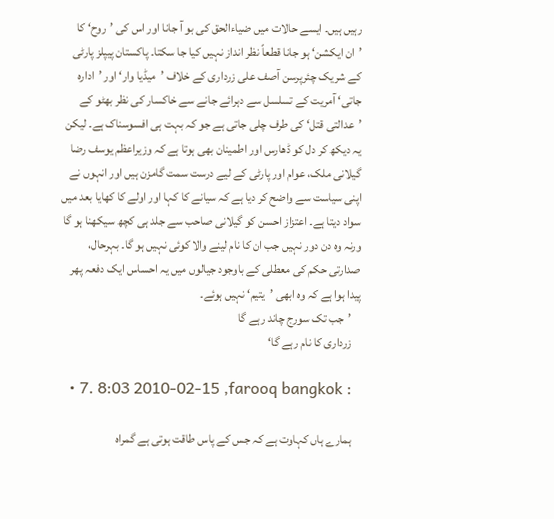رہیں ہیں۔ ایسے حالات میں ضیاءالحق کی بو آ جانا اور اس کی ’روح‘ کا ’ان ایکشن‘ ہو جانا قطعاً نظر انداز نہیں کیا جا سکتا۔ پاکستان پیپلز پارٹی کے شریک چئرپرسن آصف علی زرداری کے خلاف ’میڈیا وار‘ اور ’ادارہ جاتی‘ آمریت کے تسلسل سے دہرائے جانے سے خاکسار کی نظر بھٹو کے ’عدالتی قتل‘ کی طرف چلی جاتی ہے جو کہ بہت ہی افسوسناک ہے۔ لیکن یہ دیکھ کر دل کو ڈھارس اور اطمینان بھی ہوتا ہے کہ وزیراعظم یوسف رضا گیلانی ملک، عوام اور پارٹی کے لیے درست سمت گامزن ہیں اور انہوں نے اپنی سیاست سے واضح کر دیا ہے کہ سیانے کا کہا اور اولے کا کھایا بعد میں سواد دیتا ہے۔ اعتزاز احسن کو گیلانی صاحب سے جلد ہی کچھ سیکھنا ہو گا ورنہ وہ دن دور نہیں جب ان کا نام لینے والا کوئی نہیں ہو گا۔ بہرحال، صدارتی حکم کی معطلی کے باوجود جیالوں میں یہ احساس ایک دفعہ پھر پیدا ہوا ہے کہ وہ ابھی ’یتیم‘ نہیں ہوئے۔
    ’جب تک سورج چاند رہے گا
    زرداری کا نام رہے گا‘

  • 7. 8:03 2010-02-15 ,farooq bangkok :

    ہمارے ہاں کہاوت ہے کہ جس کے پاس طاقت ہوتی ہے گمراہ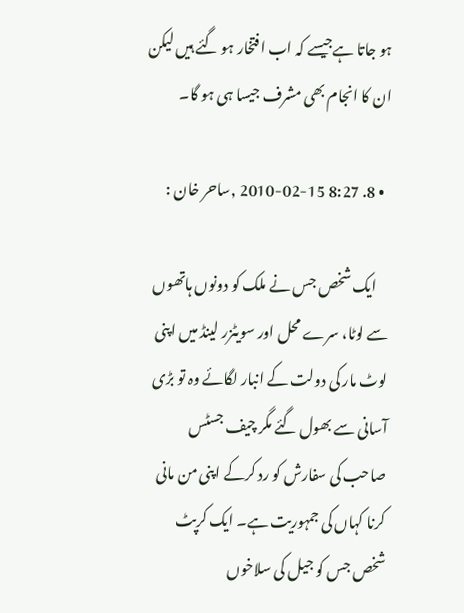ہو جاتا ہےجیسے کہ اب افتخار ہو گئے ہیں لیکن ان کا انجام بھی مشرف جیسا ہی ہو گا۔

  • 8. 8:27 2010-02-15 ,ساحر خان :

    ايک شخص جس نے ملک کو دونوں ہاتھوں سے لوٹا، سرے محل اور سويٹزر لينڈ ميں اپنی لوٹ مار کی دولت کے انبار لگائے وہ تو بڑی آسانی سے بھول گئے مگر چيف جسٹس صاحب کی سفارش کو رد کرکے اپنی من مانی کرنا کہاں کی جمہوريت ہے۔ ايک کرپٹ شخص جس کو جيل کی سلاخوں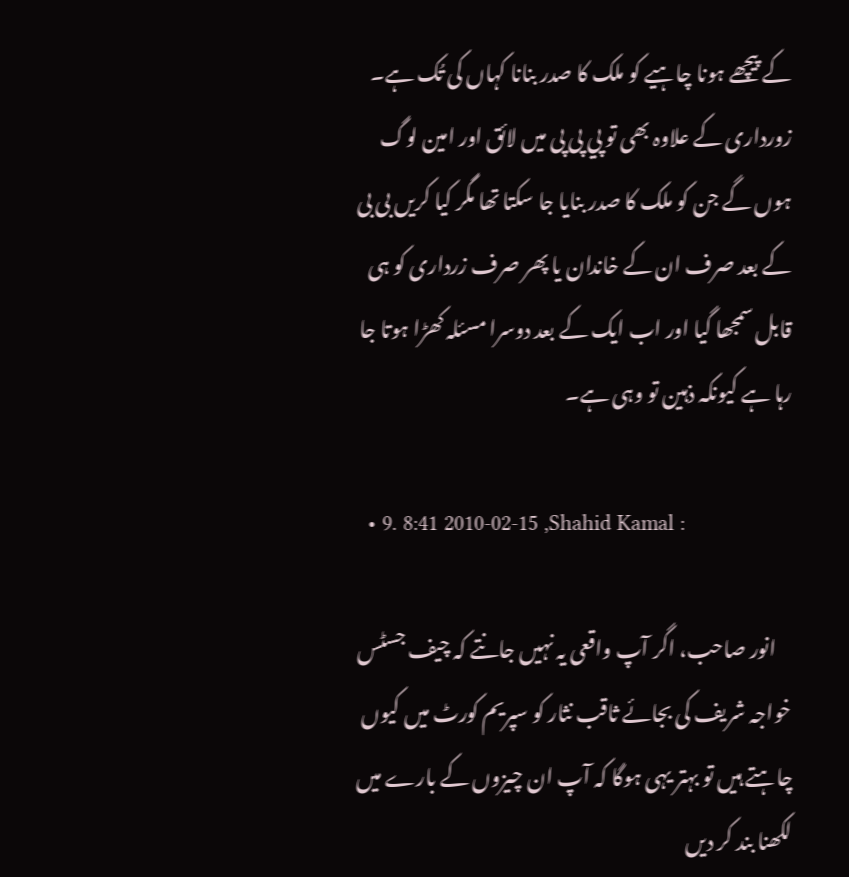کے پيچھے ہونا چاہيے کو ملک کا صدر بنانا کہاں کی تُک ہے۔ زورداری کے علاوہ بھی تو پي پی پی ميں لائق اور امين لوگ ہوں گے جن کو ملک کا صدر بنايا جا سکتا تھا مگر کيا کريں بی بی کے بعد صرف ان کے خاندان يا پھر صرف زرداری کو ہی قابل سمجھا گيا اور اب ايک کے بعد دوسرا مسئلہ کھڑا ہوتا جا رہا ہے کيونکہ ذہين تو وہی ہے۔

  • 9. 8:41 2010-02-15 ,Shahid Kamal :

    انور صاحب، اگر آپ واقعی یہ نہیں جانتے کہ چیف جسٹس خواجہ شریف کی بجائے ثاقب نثار کو سپریم کورٹ میں کیوں چاہتے ہیں تو بہتر یہی ہوگا کہ آپ ان چیزوں کے بارے میں لکھنا بند کر دیں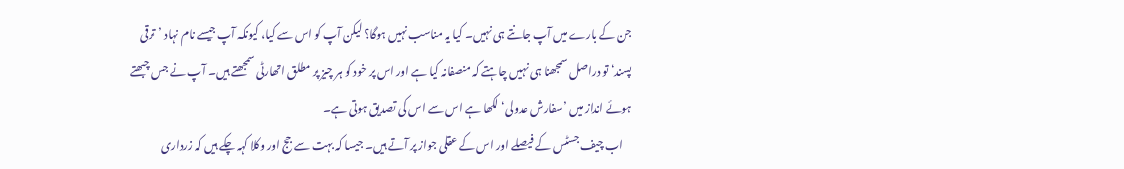جن کے بارے میں آپ جانتے ہی نہیں۔ کیا یہ مناسب نہیں ہوگا؟ لیکن آپ کو اس سے کیا، کیونکہ آپ جیسے نام نہاد ’ترقی پسند‘ تو دراصل سمجھنا ہی نہیں چاہتے کہ منصفانہ کیا ہے اور اس پر خود کو ہر چیز پر مطلق اتھارٹی سمجھتے ہیں۔ آپ نے جس چبھتے ہوئے انداز میں ’سفارش عدولی‘ لکھا ہے اس سے اس کی تصدیق ہوتی ہے۔
    اب چیف جسٹس کے فیصلے اور اس کے عقلی جواز پر آتے ہیں۔ جیسا کہ بہت سے جج اور وکلا کہہ چکے ہیں کہ زرداری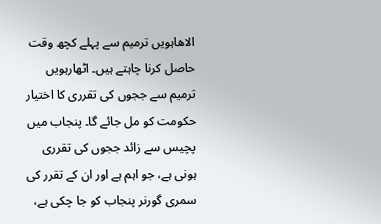الاھاہویں ترمیم سے پہلے کچھ وقت حاصل کرنا چاہتے ہیں۔ اٹھارہویں ترمیم سے ججوں کی تقرری کا اختیار حکومت کو مل جائے گا۔ پنجاب میں پچیس سے زائد ججوں کی تقرری ہونی ہے، جو اہم ہے اور ان کے تقرر کی سمری گورنر پنجاب کو جا چکی ہے،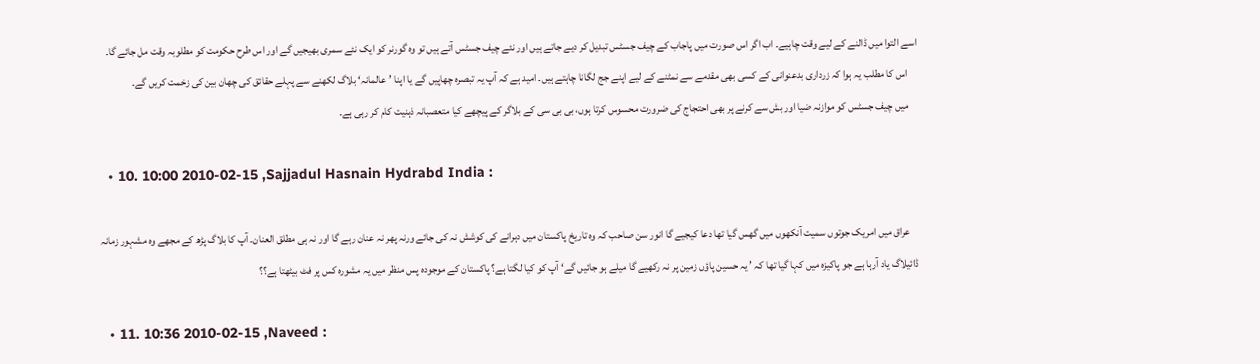اسے التوا میں ڈالنے کے لیے وقت چاہیے۔ اب اگر اس صورت میں پاجاب کے چیف جسٹس تبدیل کر دیے جاتے ہیں اور نئے چیف جسٹس آتے ہیں تو وہ گورنر کو ایک نئے سمری بھیجیں گے اور اس طرح حکومت کو مطلوبہ وقت مل جائے گا۔
    اس کا مطلب یہ ہوا کہ زرداری بدعنوانی کے کسی بھی مقدمے سے نمٹنے کے لیے اپنے جج لگانا چاہتے ہیں۔ امید ہے کہ آپ یہ تبصرہ چھاپیں گے یا اپنا ’عالمانہ‘ بلاگ لکھنے سے پہلے حقائق کی چھان بین کی زخمت کریں گے۔
    میں چیف جسٹس کو موازنہ ضیا اور بش سے کرنے پر بھی احتجاج کی ضرورت محسوس کرتا ہوں، بی بی سی کے بلاگر کے پیچھے کیا متعصبانہ ذہنیت کام کر رہی ہے۔

  • 10. 10:00 2010-02-15 ,Sajjadul Hasnain Hydrabd India :

    عراق ميں امريک جوتوں سميت آنکھوں ميں گھس گيا تھا دعا کيجيے گا انور سن صاحب کہ وہ تاريخ پاکستان ميں دہرانے کی کوشش نہ کی جائے ورنہ پھر نہ عنان رہے گا اور نہ ہی مطلق العنان۔ آپ کا بلاگ پڑھ کے مجھے وہ مشہور زمانہ ڈائیلاگ ياد آرہا ہے جو پاکيزہ ميں کہا گيا تھا کہ ’ يہ حسين پاؤں زمين پر نہ رکھيے گا ميلے ہو جائیں گے‘ آپ کو کيا لگتا ہے؟ پاکستان کے موجودہ پس منظر ميں يہ مشورہ کس پر فٹ بيٹھتا ہے؟؟

  • 11. 10:36 2010-02-15 ,Naveed :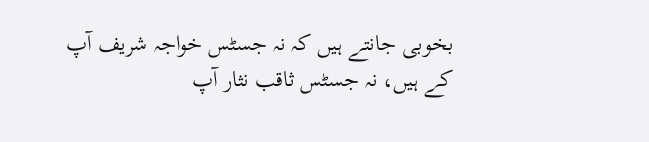بخوبی جانتے ہيں کہ نہ جسٹس خواجہ شريف آپ کے ہيں، نہ جسٹس ثاقب نثار آپ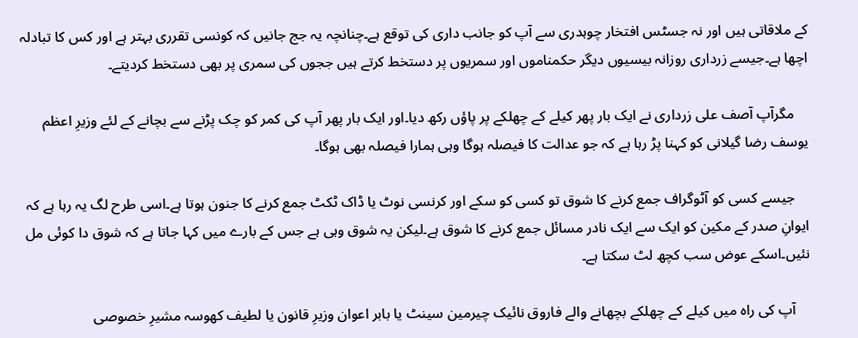کے ملاقاتی ہيں اور نہ جسٹس افتخار چوہدری سے آپ کو جانب داری کی توقع ہے۔چنانچہ يہ جج جانيں کہ کونسی تقرری بہتر ہے اور کس کا تبادلہ اچھا ہے۔جيسے زرداری روزانہ بيسيوں ديگر حکمناموں اور سمريوں پر دستخط کرتے ہيں ججوں کی سمری پر بھی دستخط کرديتے۔

    مگرآپ آصف علی زرداری نے ايک بار پھر کيلے کے چھلکے پر پاؤں رکھ ديا۔اور ايک بار پھر آپ کی کمر کو چک پڑنے سے بچانے کے لئے وزيرِ اعظم يوسف رضا گيلانی کو کہنا پڑ رہا ہے کہ جو عدالت کا فيصلہ ہوگا وہی ہمارا فيصلہ بھی ہوگا۔

    جيسے کسی کو آٹوگراف جمع کرنے کا شوق تو کسی کو سکے اور کرنسی نوٹ يا ڈاک ٹکٹ جمع کرنے کا جنون ہوتا ہے۔اسی طرح لگ يہ رہا ہے کہ ايوانِ صدر کے مکين کو ايک سے ايک نادر مسائل جمع کرنے کا شوق ہے۔ليکن يہ شوق وہی ہے جس کے بارے ميں کہا جاتا ہے کہ شوق دا کوئی مل نئيں۔اسکے عوض سب کچھ لٹ سکتا ہے۔

    آپ کی راہ ميں کيلے کے چھلکے بچھانے والے فاروق نائيک چيرمين سينٹ يا بابر اعوان وزيرِ قانون يا لطيف کھوسہ مشيرِ خصوصی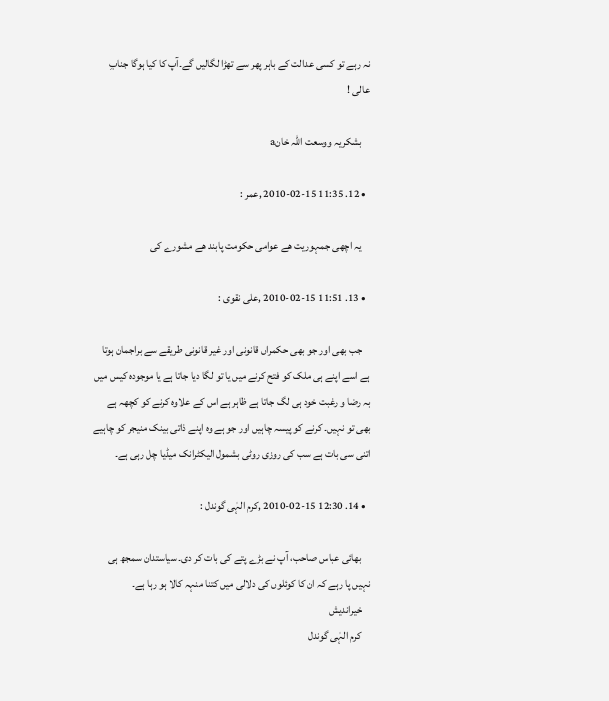نہ رہے تو کسی عدالت کے باہر پھر سے تھڑا لگاليں گے۔آپ کا کيا ہوگا جنابِ عالی !

    بشکريہ ووسعت اللہ خانa

  • 12. 11:35 2010-02-15 ,عمر :

    يہ اچھی جمہوريت ھے عوامی حکومت پابند ھے مشورے کی

  • 13. 11:51 2010-02-15 ,علی نقوی :

    جب بھی اور جو بھی حکمراں قانونی اور غير قانونی طريقے سے براجمان ہوتا ہے اسے اپنے ہی ملک کو فتح کرنے ميں يا تو لگا ديا جاتا ہے يا موجودہ کيس ميں بہ رضا و رغبت خود ہی لگ جاتا ہے ظاہر ہے اس کے علاوہ کرنے کو کچھہ ہے بھی تو نہيں۔ کرنے کو پيسہ چاہيں اور جو ہے وہ اپنے ذاتی بينک منيجر کو چاہيے اتنی سی بات ہے سب کی روزی روٹی بشمول اليکٹرانک ميڈيا چل رہی ہے۔

  • 14. 12:30 2010-02-15 ,کرم الہٰی گوندل :

    بھائی عباس صاحب، آپ نے بڑے پتے کی بات کر دی۔ سیاستدان سمجھ ہی نہیں پا رہے کہ ان کا کوئلوں کی دلالی میں کتنا منہہ کالا ہو رہا ہے۔
    خیراندیش
    کرم الہٰی گوندل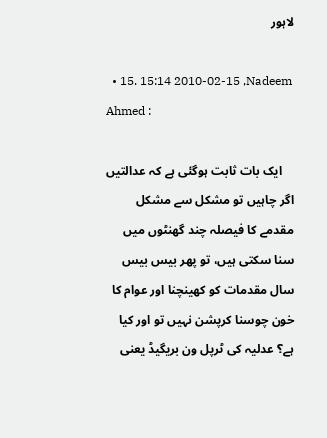لاہور

  • 15. 15:14 2010-02-15 ,Nadeem Ahmed :

    ايک بات ثابت ہوگئی ہے کہ عدالتيں اگر چاہيں تو مشکل سے مشکل مقدمے کا فيصلہ چند گھنٹوں ميں سنا سکتی ہيں، تو پھر بيس بيس سال مقدمات کو کھينچنا اور عوام کا خون چوسنا کرپشن نہيں تو اور کيا ہے؟ عدليہ کی ٹرپل ون بريگيڈ يعنی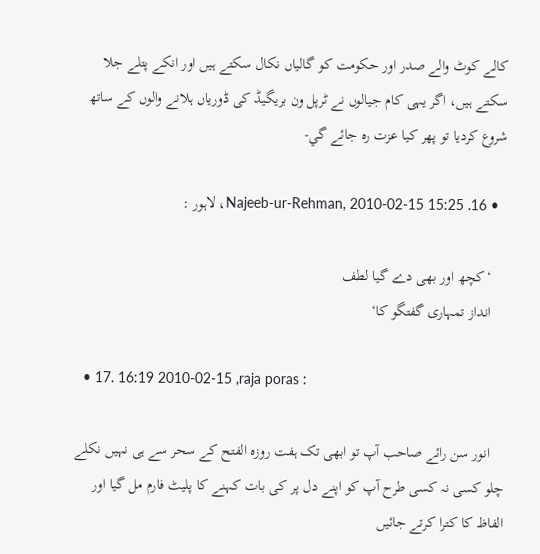کالے کوٹ والے صدر اور حکومت کو گالياں نکال سکتے ہيں اور انکے پتلے جلا سکتے ہيں، اگر يہی کام جيالوں نے ٹرپل ون بريگيڈ کی ڈورياں ہلانے والوں کے ساتھ شروع کرديا تو پھر کيا عزت رہ جائے گي-

  • 16. 15:25 2010-02-15 ,Najeeb-ur-Rehman، لاہور :

    ‘کچھ اور بھی دے گیا لطف
    انداز تمہاری گفتگو کا‘

  • 17. 16:19 2010-02-15 ,raja poras :

    انور سن رائے صاحب آپ تو ابھی تک ہفت روزہ الفتح کے سحر سے ہی نہیں نکلے چلو کسی نہ کسی طرح آپ کو اپنے دل پر کی بات کہنے کا پلیٹ فارم مل گیا اور الفاظ کا کترا کرتے جائیں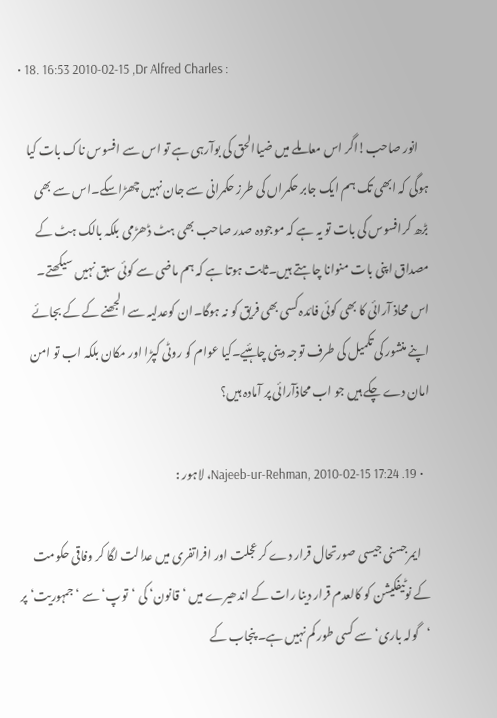• 18. 16:53 2010-02-15 ,Dr Alfred Charles :

    انور صاحب!اگر اس معاملے ميں ضياالحق کی بوآرہی ہے تو اس سے افسوس ناک بات کيا ہوگی کہ ابھی تک ہم ايک جابر حکمراں کی طرز حکمرانی سے جان نہيں چھڑاسکے۔اس سے بھی بڑھ کرافسوس کی بات تو يہ ہے کہ موجودہ صدر صاحب بھی ہٹ ڈھڑمی بلکہ بالک ہٹ کے مصداق اپنی بات منوانا چاہتے ہيں۔ثابت ہوتا ہے کہ ہم ماضی سے کوئی سبق نہيں سيکھتے۔ اس محاذ آرائی کا بھی کوئی فائدہ کسی بھی فريق کو نہ ہوگا۔ان کوعدليہ سے الجھنے کے کے بجائے اپنے منشور کی تکميل کی طرف توجہ دينی چاہئيے۔کيا عوام کو روٹی کپڑا اور مکان بلکہ اب تو امن امان دے چکے ہيں جو اب محاذآرائی پر آمادہ ہيں؟

  • 19. 17:24 2010-02-15 ,Najeeb-ur-Rehman، لاہور :

    ایمرجسنی جیسی صورتحال قرار دے کر عجلت اور افراتفری میں عدالت لگا کر وفاقی حکومت کے نوٹیفکیشن کو کالعدم قرار دینا رات کے اندھیرے میں ‘قانون‘ کی ‘توپ‘ سے ‘جمہوریت‘ پر ‘گولہ باری‘ سے کسی طور کم نہیں ہے۔ پنجاب کے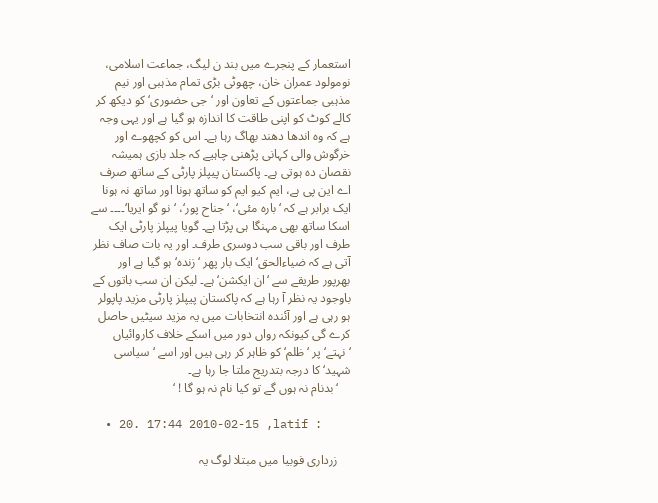استعمار کے پنجرے میں بند ن لیگ، جماعت اسلامی، نومولود عمران خان، چھوٹی بڑی تمام مذہبی اور نیم مذہبی جماعتوں کے تعاون اور ‘جی حضوری‘ کو دیکھ کر کالے کوٹ کو اپنی طاقت کا اندازہ ہو گیا ہے اور یہی وجہ ہے کہ وہ اندھا دھند بھاگ رہا ہے۔ اس کو کچھوے اور خرگوش والی کہانی پڑھنی چاہیے کہ جلد بازی ہمیشہ نقصان دہ ہوتی ہے۔ پاکستان پیپلز پارٹی کے ساتھ صرف اے این پی ہے، ایم کیو ایم کو ساتھ ہونا اور ساتھ نہ ہونا ایک برابر ہے کہ ‘بارہ مئی‘، ‘جناح پور‘، ‘نو گو ایریا‘۔۔۔۔ سے اسکا ساتھ بھی مہنگا ہی پڑتا ہے۔ گویا پیپلز پارٹی ایک طرف اور باقی سب دوسری طرف۔ اور یہ بات صاف نظر آتی ہے کہ ضیاءالحق‘ ایک بار پھر ‘زندہ‘ ہو گیا ہے اور بھرپور طریقے سے ‘ان ایکشن‘ ہے۔ لیکن ان سب باتوں کے باوجود یہ نظر آ رہا ہے کہ پاکستان پیپلز پارٹی مزید پاپولر ہو رہی ہے اور آئندہ انتخابات میں یہ مزید سیٹیں حاصل کرے گی کیونکہ رواں دور میں اسکے خلاف کاروائیاں ‘نہتے‘ پر ‘ظلم‘ کو ظاہر کر رہی ہیں اور اسے ‘سیاسی شہید‘ کا درجہ بتدریج ملتا جا رہا ہے۔
    ‘بدنام نہ ہوں گے تو کیا نام نہ ہو گا ! ‘

  • 20. 17:44 2010-02-15 ,latif :

    زرداری فوبيا ميں مبتلا لوگ يہ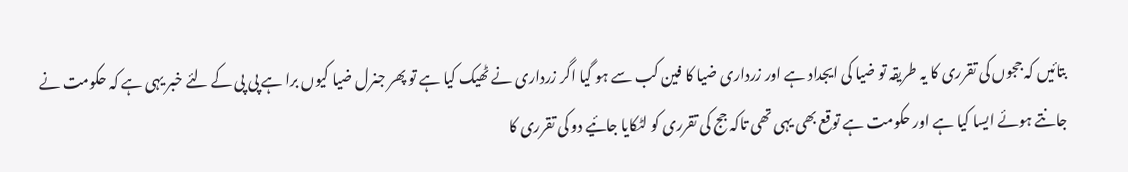بتائيں کہ ججوں کی تقرری کا يہ طريقہ تو ضيا کی ايجداد ہے اور زرداری ضيا کا فين کب سے ہو گيا اگر زرداری نے ٹھيک کيا ہے تو پھر جنرل ضيا کيوں برا ہے پی پی کے لئے خبر يہی ہے کہ حکومت نے جانتے ہوئے ايسا کيا ہے اور حکومت ہے توقع بھی يہی تھی تاکہ جج کی تقرری کو لٹکايا جائيے دو کی تقرری کا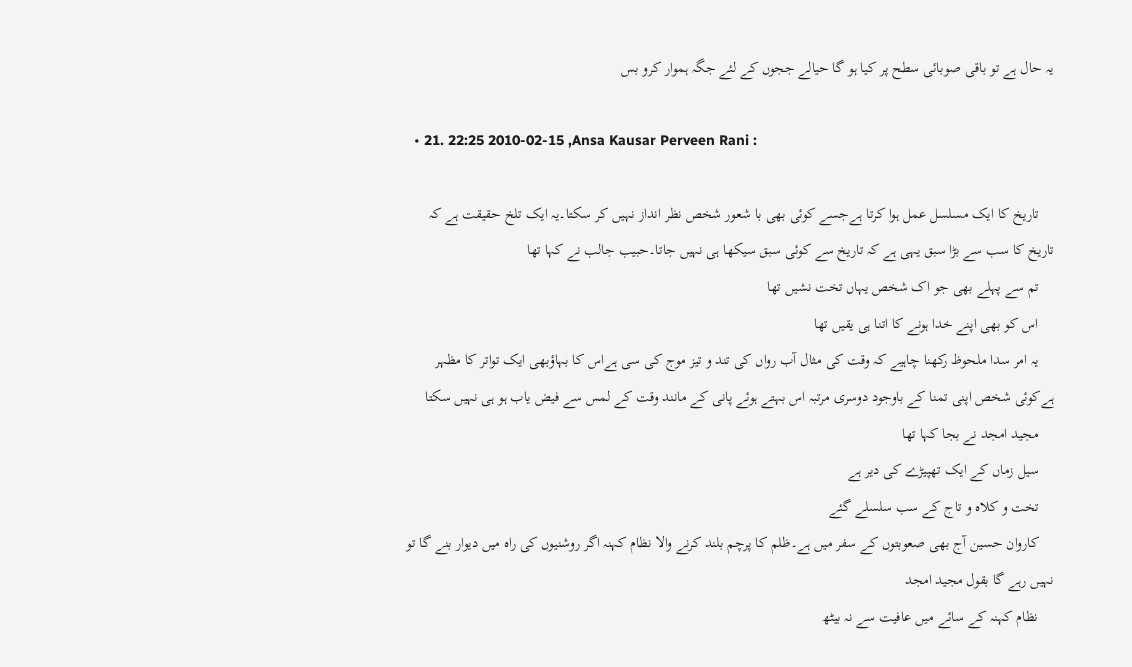يہ حال ہے تو باقی صوبائی سطح پر کيا ہو گا حيالے ججوں کے لئے جگہ ہموار کرو بس

  • 21. 22:25 2010-02-15 ,Ansa Kausar Perveen Rani :

    تاریخ کا ایک مسلسل عمل ہوا کرتا ہےجسے کوئی بھی با شعور شخص نظر انداز نہیں کر سکتا۔یہ ایک تلخ حقیقت ہے کہ تاریخ کا سب سے بڑا سبق یہی ہے کہ تاریخ سے کوئی سبق سیکھا ہی نہیں جاتا۔حبیب جالب نے کہا تھا
    تم سے پہلے بھی جو اک شخص یہاں تخت نشیں تھا
    اس کو بھی اپنے خدا ہونے کا اتنا ہی یقیں تھا
    یہ امر سدا ملحوظ رکھنا چاہیے کہ وقت کی مثال آب رواں کی تند و تیز موج کی سی ہےاس کا بہاؤبھی ایک تواتر کا مظہر ہےکوئی شخص اپنی تمنا کے باوجود دوسری مرتبہ اس بہتے ہوئے پانی کے مانند وقت کے لمس سے فیض یاب ہو ہی نہیں سکتا
    مجید امجد نے بجا کہا تھا
    سیل زماں کے ایک تھپیڑے کی دیر ہے
    تخت و کلاہ و تاج کے سب سلسلے گئے
    کاروان حسین آج بھی صعوبتوں کے سفر میں ہے۔ظلم کا پرچم بلند کرنے والا نظام کہنہ اگر روشنیوں کی راہ میں دیوار بنے گا تو نہیں رہے گا بقول مجید امجد
    نظام کہنہ کے سائے میں عافیت سے نہ بیٹھ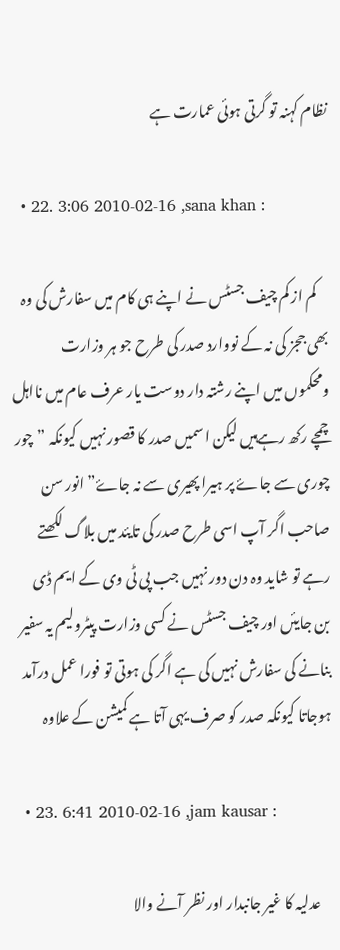نظام کہنہ تو گرتی ہوئی عمارت ہے

  • 22. 3:06 2010-02-16 ,sana khan :

    کم از کم چيف جسٹس نے اپنے ہی کام ميں سفارش کی وہ بھی ججز کی نہ کے نووارد صدر کی طرح جو ہر وزارت ومحکموں ميں اپنے رشتہ دار دوست يار عرف عام ميں نااہل چمچے رکھ رہےہيں ليکن اسميں صدر کا قصور نہيں کيونکہ ”چور چوری سے جاۓ پر ہيرا پھيری سے نہ جاۓ” انور سن صاحب اگر آپ اسی طرح صدر کی تايئد ميں بلاگ لکھتے رہے تو شايد وہ دن دور نہيں جب پی ٹی وی کے ايم ڈی بن جايئں اور چيف جسٹس نے کسی وزارت پيٹروليم يہ سفير بنانے کی سفارش نہيں کی ہے اگر کی ہوتی تو فورا عمل درآمد ہوجاتا کيونکہ صدر کو صرف يہی آتا ہے کميشن کے علاوہ

  • 23. 6:41 2010-02-16 ,jam kausar :

    عدليہ کا غير جانبدار اور نظر آنے والا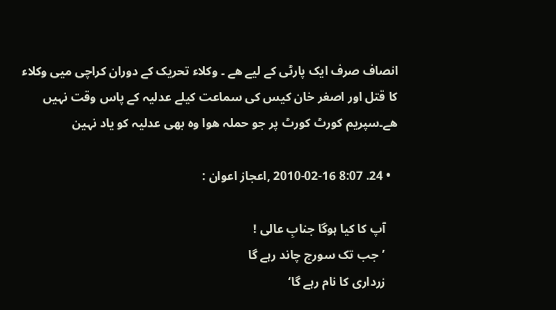انصاف صرف ايک پارٹی کے لیے ھے ۔ وکلاء تحريک کے دوران کراچی ميی وکلاء کا قتل اور اصغر خان کيس کی سماعت کيلے عدليہ کے پاس وقت نہيں ھے۔سپريم کورٹ کورٹ پر جو حملہ ھوا وہ بھی عدليہ کو ياد نہين

  • 24. 8:07 2010-02-16 ,اعجاز اعوان :

    آپ کا کيا ہوگا جنابِ عالی !
    ’جب تک سورج چاند رہے گا
    زرداری کا نام رہے گا‘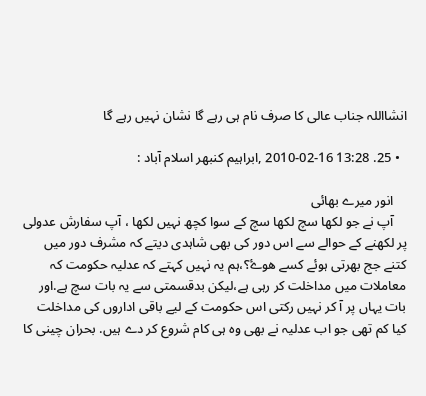انشااللہ جناب عالی کا صرف نام ہی رہے گا نشان نہيں رہے گا

  • 25. 13:28 2010-02-16 ,ابراہیم کنبھر اسلام آباد :

    انور میرے بھائی
    آپ نے جو لکھا سچ لکھا سچ کے سوا کچھ نہیں لکھا ، آپ سفارش عدولی پر لکھنے کے حوالے سے اس دور کی بھی شاہدی دیتے کہ مشرف دور میں کتنے جج بھرتی ہوئے کسے ھوۓ؟،ہم یہ نہیں کہتے کہ عدلیہ حکومت کہ معاملات میں مداخلت کر رہی ہے،لیکن بدقسمتی سے یہ بات سچ ہے.اور بات یہاں پر آ کر نہیں رکتی اس حکومت کے لیے باقی اداروں کی مداخلت کیا کم تھی جو اب عدلیہ نے بھی وہ ہی کام شروع کر دے ہیں. بحران چینی کا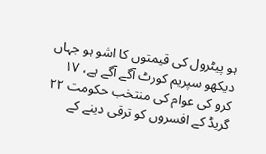ہو پیٹرول کی قیمتوں کا اشو ہو جہاں دیکھو سپریم کورٹ آگے آگے ہے، ١٧ کرو کی عوام کی منتخب حکومت ٢٢ گریڈ کے افسروں کو ترقی دینے کے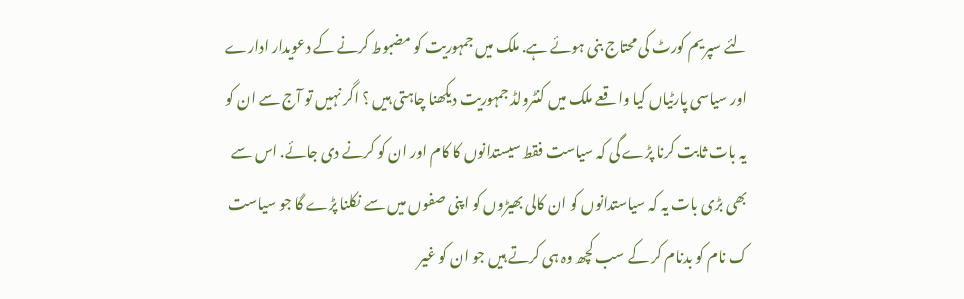لئے سپریم کورٹ کی محتاج بنی ہوئے ہے. ملک میں جمہوریت کو مضبوط کرنے کے دعویدار ادارے اور سیاسی پارٹیاں کیا واقعے ملک میں کنٹرولڈ جمہوریت دیکھنا چاہتی ہیں ؟ اگر نہیں تو آج سے ان کو یہ بات ثابت کرنا پڑے گی کہ سیاست فقط سیستدانوں کا کام اور ان کو کرنے دی جائے. اس سے بھی بڑی بات یہ کہ سیاستدانوں کو ان کالی بھیڑوں کو اپنی صفوں میں سے نکلنا پڑے گا جو سیاست ک نام کو بدنام کر کے سب کچھ وہ ہی کرتے ہیں جو ان کو غیر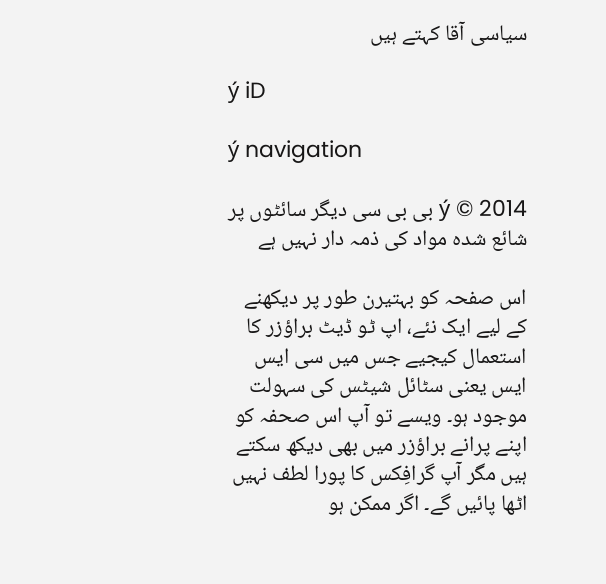سیاسی آقا کہتے ہیں

ý iD

ý navigation

ý © 2014 بی بی سی دیگر سائٹوں پر شائع شدہ مواد کی ذمہ دار نہیں ہے

اس صفحہ کو بہتیرن طور پر دیکھنے کے لیے ایک نئے، اپ ٹو ڈیٹ براؤزر کا استعمال کیجیے جس میں سی ایس ایس یعنی سٹائل شیٹس کی سہولت موجود ہو۔ ویسے تو آپ اس صحفہ کو اپنے پرانے براؤزر میں بھی دیکھ سکتے ہیں مگر آپ گرافِکس کا پورا لطف نہیں اٹھا پائیں گے۔ اگر ممکن ہو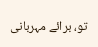تو، برائے مہربانی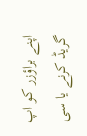اپنے براؤزر کو اپ گریڈ کرنے یا سی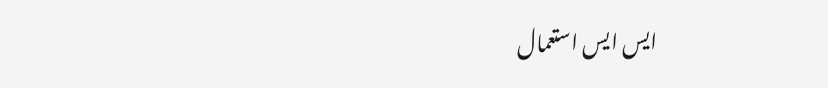ایس ایس استعمال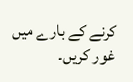کرنے کے بارے میں غور کریں۔